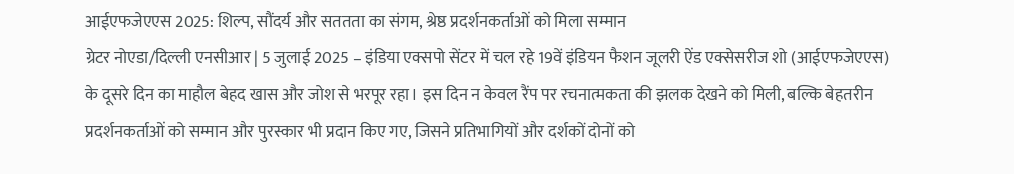आईएफजेएएस 2025: शिल्प, सौंदर्य और सततता का संगम, श्रेष्ठ प्रदर्शनकर्ताओं को मिला सम्मान
ग्रेटर नोएडा/दिल्ली एनसीआर | 5 जुलाई 2025 – इंडिया एक्सपो सेंटर में चल रहे 19वें इंडियन फैशन जूलरी ऐंड एक्सेसरीज शो (आईएफजेएएस) के दूसरे दिन का माहौल बेहद खास और जोश से भरपूर रहा। इस दिन न केवल रैंप पर रचनात्मकता की झलक देखने को मिली, बल्कि बेहतरीन प्रदर्शनकर्ताओं को सम्मान और पुरस्कार भी प्रदान किए गए, जिसने प्रतिभागियों और दर्शकों दोनों को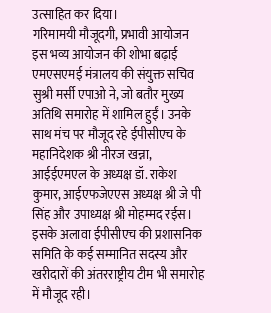उत्साहित कर दिया।
गरिमामयी मौजूदगी, प्रभावी आयोजन
इस भव्य आयोजन की शोभा बढ़ाई एमएसएमई मंत्रालय की संयुक्त सचिव सुश्री मर्सी एपाओ ने, जो बतौर मुख्य अतिथि समारोह में शामिल हुईं। उनके साथ मंच पर मौजूद रहे ईपीसीएच के महानिदेशक श्री नीरज खन्ना, आईईएमएल के अध्यक्ष डॉ. राकेश कुमार, आईएफजेएएस अध्यक्ष श्री जे पी सिंह और उपाध्यक्ष श्री मोहम्मद रईस। इसके अलावा ईपीसीएच की प्रशासनिक समिति के कई सम्मानित सदस्य और खरीदारों की अंतरराष्ट्रीय टीम भी समारोह में मौजूद रही।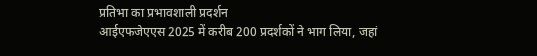प्रतिभा का प्रभावशाली प्रदर्शन
आईएफजेएएस 2025 में करीब 200 प्रदर्शकों ने भाग लिया, जहां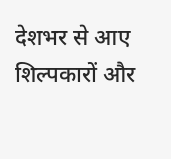देशभर से आए शिल्पकारों और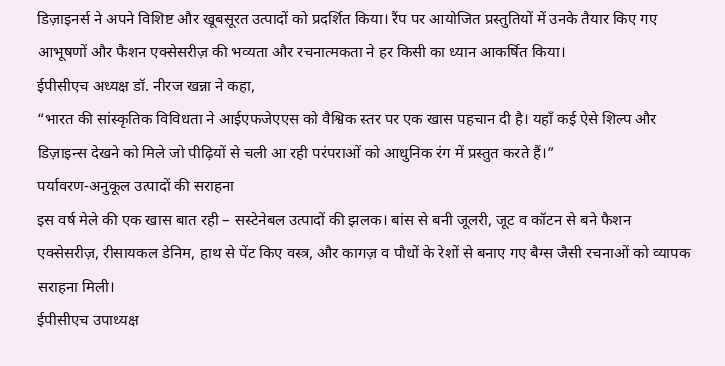डिज़ाइनर्स ने अपने विशिष्ट और खूबसूरत उत्पादों को प्रदर्शित किया। रैंप पर आयोजित प्रस्तुतियों में उनके तैयार किए गए आभूषणों और फैशन एक्सेसरीज़ की भव्यता और रचनात्मकता ने हर किसी का ध्यान आकर्षित किया।
ईपीसीएच अध्यक्ष डॉ. नीरज खन्ना ने कहा,
“भारत की सांस्कृतिक विविधता ने आईएफजेएएस को वैश्विक स्तर पर एक खास पहचान दी है। यहाँ कई ऐसे शिल्प और डिज़ाइन्स देखने को मिले जो पीढ़ियों से चली आ रही परंपराओं को आधुनिक रंग में प्रस्तुत करते हैं।”
पर्यावरण-अनुकूल उत्पादों की सराहना
इस वर्ष मेले की एक खास बात रही – सस्टेनेबल उत्पादों की झलक। बांस से बनी जूलरी, जूट व कॉटन से बने फैशन एक्सेसरीज़, रीसायकल डेनिम, हाथ से पेंट किए वस्त्र, और कागज़ व पौधों के रेशों से बनाए गए बैग्स जैसी रचनाओं को व्यापक सराहना मिली।
ईपीसीएच उपाध्यक्ष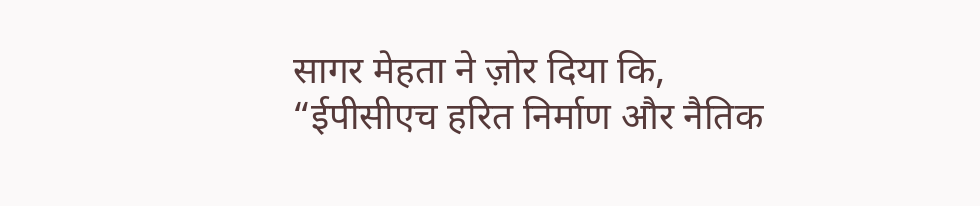सागर मेहता ने ज़ोर दिया कि,
“ईपीसीएच हरित निर्माण और नैतिक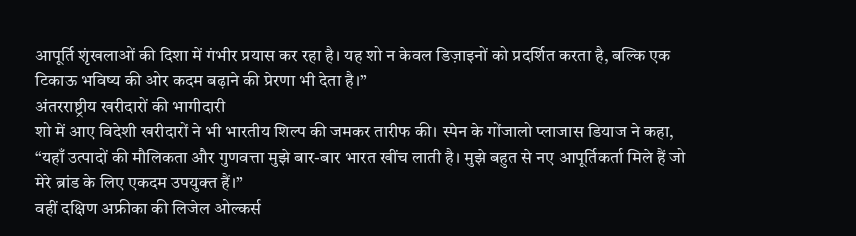आपूर्ति शृंखलाओं की दिशा में गंभीर प्रयास कर रहा है। यह शो न केवल डिज़ाइनों को प्रदर्शित करता है, बल्कि एक टिकाऊ भविष्य की ओर कदम बढ़ाने की प्रेरणा भी देता है।”
अंतरराष्ट्रीय खरीदारों की भागीदारी
शो में आए विदेशी खरीदारों ने भी भारतीय शिल्प की जमकर तारीफ की। स्पेन के गोंजालो प्लाजास डियाज ने कहा,
“यहाँ उत्पादों की मौलिकता और गुणवत्ता मुझे बार-बार भारत खींच लाती है। मुझे बहुत से नए आपूर्तिकर्ता मिले हैं जो मेरे ब्रांड के लिए एकदम उपयुक्त हैं।”
वहीं दक्षिण अफ्रीका की लिजेल ओल्कर्स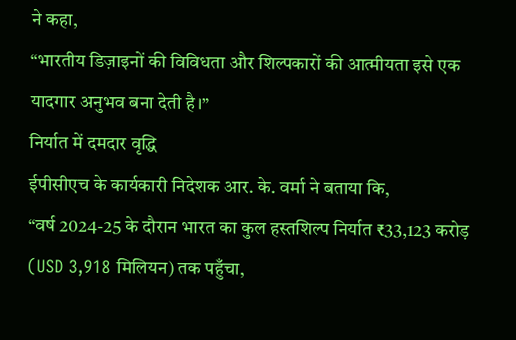ने कहा,
“भारतीय डिज़ाइनों की विविधता और शिल्पकारों की आत्मीयता इसे एक यादगार अनुभव बना देती है।”
निर्यात में दमदार वृद्धि
ईपीसीएच के कार्यकारी निदेशक आर. के. वर्मा ने बताया कि,
“वर्ष 2024-25 के दौरान भारत का कुल हस्तशिल्प निर्यात ₹33,123 करोड़ (USD 3,918 मिलियन) तक पहुँचा,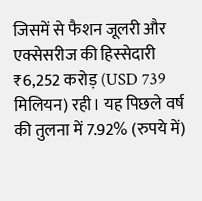जिसमें से फैशन जूलरी और एक्सेसरीज की हिस्सेदारी ₹6,252 करोड़ (USD 739 मिलियन) रही। यह पिछले वर्ष की तुलना में 7.92% (रुपये में)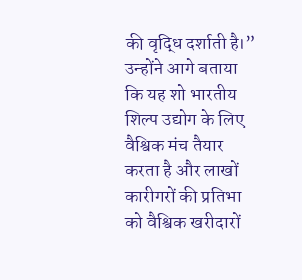की वृद्धि दर्शाती है।”
उन्होंने आगे बताया कि यह शो भारतीय शिल्प उद्योग के लिए वैश्विक मंच तैयार करता है और लाखों कारीगरों की प्रतिभा को वैश्विक खरीदारों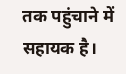तक पहुंचाने में सहायक है।